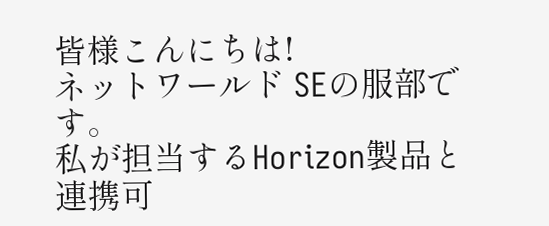皆様こんにちは!
ネットワールド SEの服部です。
私が担当するHorizon製品と連携可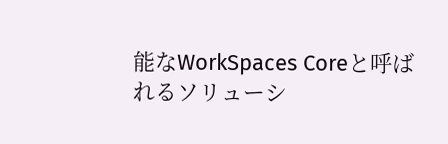能なWorkSpaces Coreと呼ばれるソリューシ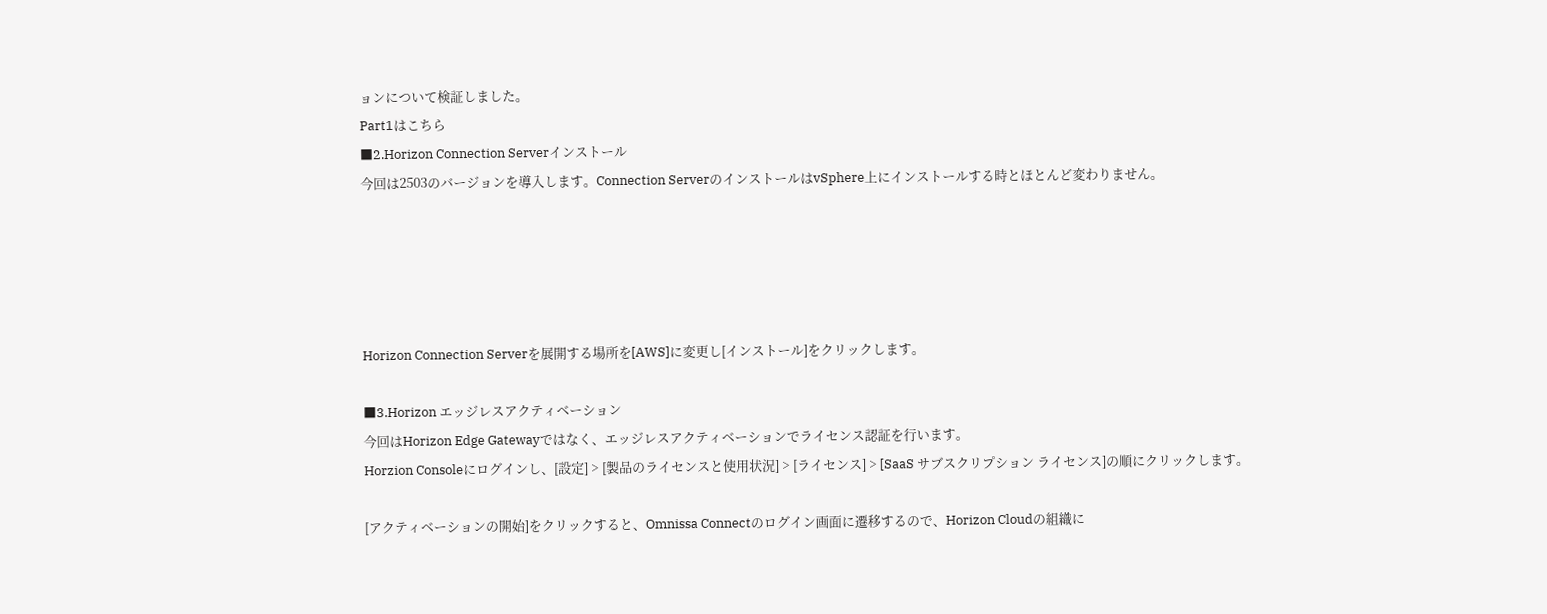ョンについて検証しました。
Part1はこちら
■2.Horizon Connection Serverインストール
今回は2503のバージョンを導入します。Connection ServerのインストールはvSphere上にインストールする時とほとんど変わりません。





Horizon Connection Serverを展開する場所を[AWS]に変更し[インストール]をクリックします。

■3.Horizon エッジレスアクティベーション
今回はHorizon Edge Gatewayではなく、エッジレスアクティベーションでライセンス認証を行います。
Horzion Consoleにログインし、[設定] > [製品のライセンスと使用状況] > [ライセンス] > [SaaS サブスクリプション ライセンス]の順にクリックします。

[アクティベーションの開始]をクリックすると、Omnissa Connectのログイン画面に遷移するので、Horizon Cloudの組織に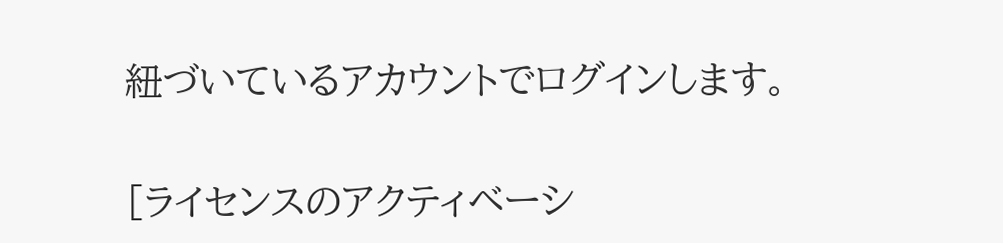紐づいているアカウントでログインします。

[ライセンスのアクティベーシ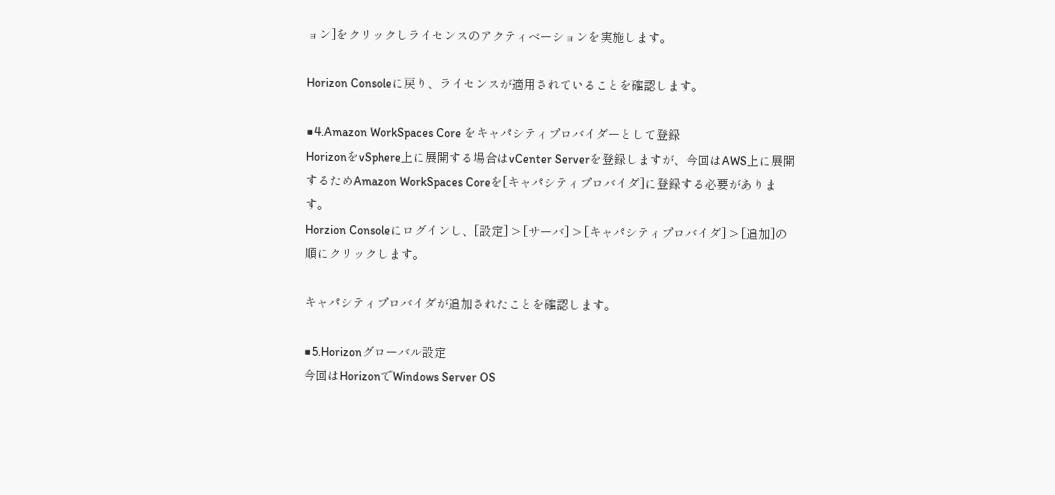ョン]をクリックしライセンスのアクティベーションを実施します。

Horizon Consoleに戻り、ライセンスが適用されていることを確認します。

■4.Amazon WorkSpaces Core をキャパシティプロバイダーとして登録
HorizonをvSphere上に展開する場合はvCenter Serverを登録しますが、今回はAWS上に展開するためAmazon WorkSpaces Coreを[キャパシティプロバイダ]に登録する必要があります。
Horzion Consoleにログインし、[設定] > [サーバ] > [キャパシティプロバイダ] > [追加]の順にクリックします。

キャパシティプロバイダが追加されたことを確認します。

■5.Horizonグローバル設定
今回はHorizonでWindows Server OS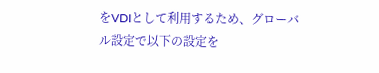をVDIとして利用するため、グローバル設定で以下の設定を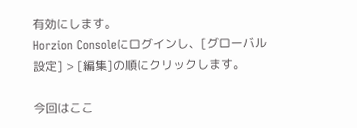有効にします。
Horzion Consoleにログインし、[グローバル設定] > [編集]の順にクリックします。

今回はここ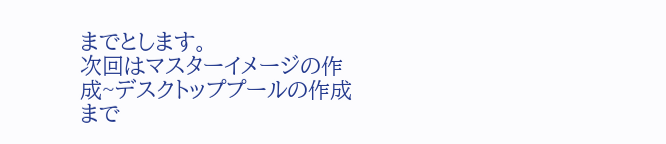までとします。
次回はマスターイメージの作成~デスクトッププールの作成まで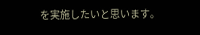を実施したいと思います。